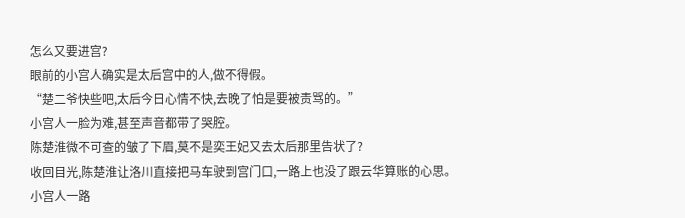怎么又要进宫?
眼前的小宫人确实是太后宫中的人,做不得假。
“楚二爷快些吧,太后今日心情不快,去晚了怕是要被责骂的。”
小宫人一脸为难,甚至声音都带了哭腔。
陈楚淮微不可查的皱了下眉,莫不是奕王妃又去太后那里告状了?
收回目光,陈楚淮让洛川直接把马车驶到宫门口,一路上也没了跟云华算账的心思。
小宫人一路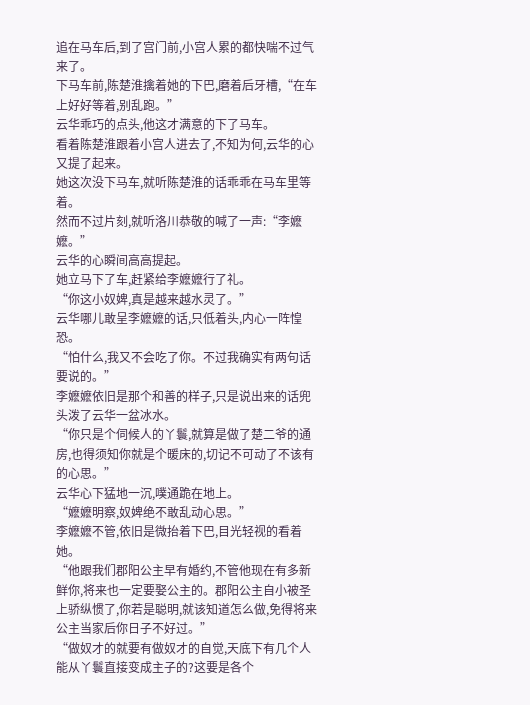追在马车后,到了宫门前,小宫人累的都快喘不过气来了。
下马车前,陈楚淮擒着她的下巴,磨着后牙槽,“在车上好好等着,别乱跑。”
云华乖巧的点头,他这才满意的下了马车。
看着陈楚淮跟着小宫人进去了,不知为何,云华的心又提了起来。
她这次没下马车,就听陈楚淮的话乖乖在马车里等着。
然而不过片刻,就听洛川恭敬的喊了一声:“李嬷嬷。”
云华的心瞬间高高提起。
她立马下了车,赶紧给李嬷嬷行了礼。
“你这小奴婢,真是越来越水灵了。”
云华哪儿敢呈李嬷嬷的话,只低着头,内心一阵惶恐。
“怕什么,我又不会吃了你。不过我确实有两句话要说的。”
李嬷嬷依旧是那个和善的样子,只是说出来的话兜头泼了云华一盆冰水。
“你只是个伺候人的丫鬟,就算是做了楚二爷的通房,也得须知你就是个暖床的,切记不可动了不该有的心思。”
云华心下猛地一沉,噗通跪在地上。
“嬷嬷明察,奴婢绝不敢乱动心思。”
李嬷嬷不管,依旧是微抬着下巴,目光轻视的看着她。
“他跟我们郡阳公主早有婚约,不管他现在有多新鲜你,将来也一定要娶公主的。郡阳公主自小被圣上骄纵惯了,你若是聪明,就该知道怎么做,免得将来公主当家后你日子不好过。”
“做奴才的就要有做奴才的自觉,天底下有几个人能从丫鬟直接变成主子的?这要是各个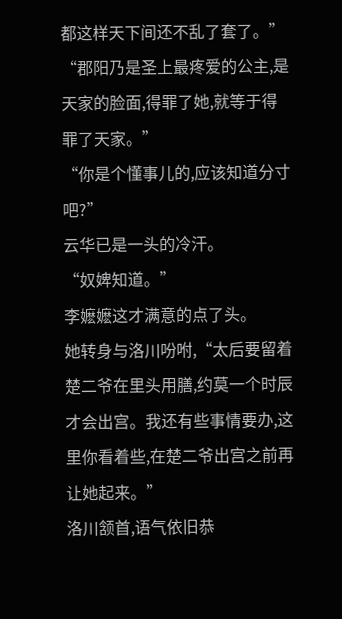都这样天下间还不乱了套了。”
“郡阳乃是圣上最疼爱的公主,是天家的脸面,得罪了她,就等于得罪了天家。”
“你是个懂事儿的,应该知道分寸吧?”
云华已是一头的冷汗。
“奴婢知道。”
李嬷嬷这才满意的点了头。
她转身与洛川吩咐,“太后要留着楚二爷在里头用膳,约莫一个时辰才会出宫。我还有些事情要办,这里你看着些,在楚二爷出宫之前再让她起来。”
洛川颔首,语气依旧恭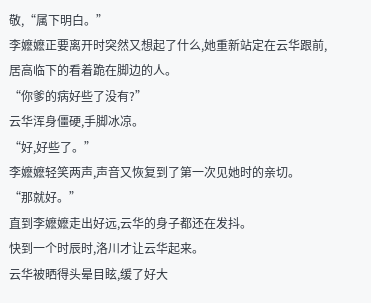敬,“属下明白。”
李嬷嬷正要离开时突然又想起了什么,她重新站定在云华跟前,居高临下的看着跪在脚边的人。
“你爹的病好些了没有?”
云华浑身僵硬,手脚冰凉。
“好,好些了。”
李嬷嬷轻笑两声,声音又恢复到了第一次见她时的亲切。
“那就好。”
直到李嬷嬷走出好远,云华的身子都还在发抖。
快到一个时辰时,洛川才让云华起来。
云华被晒得头晕目眩,缓了好大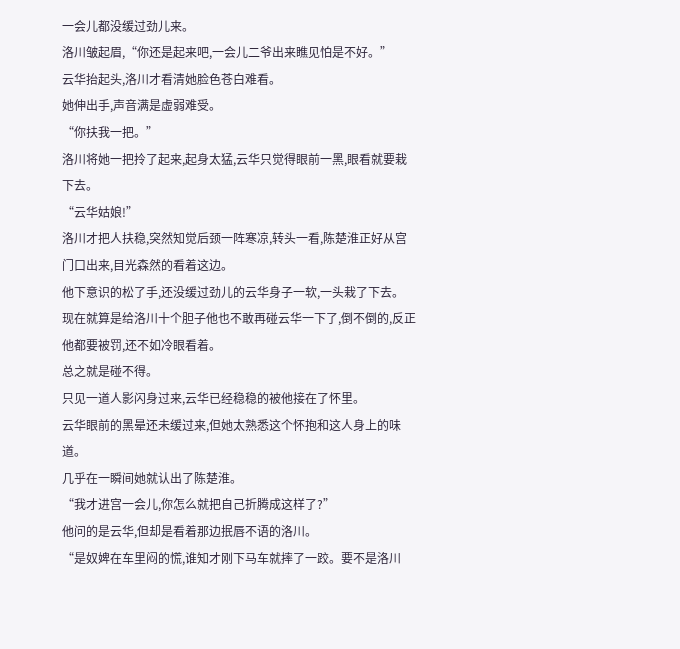一会儿都没缓过劲儿来。
洛川皱起眉,“你还是起来吧,一会儿二爷出来瞧见怕是不好。”
云华抬起头,洛川才看清她脸色苍白难看。
她伸出手,声音满是虚弱难受。
“你扶我一把。”
洛川将她一把拎了起来,起身太猛,云华只觉得眼前一黑,眼看就要栽下去。
“云华姑娘!”
洛川才把人扶稳,突然知觉后颈一阵寒凉,转头一看,陈楚淮正好从宫门口出来,目光森然的看着这边。
他下意识的松了手,还没缓过劲儿的云华身子一软,一头栽了下去。
现在就算是给洛川十个胆子他也不敢再碰云华一下了,倒不倒的,反正他都要被罚,还不如冷眼看着。
总之就是碰不得。
只见一道人影闪身过来,云华已经稳稳的被他接在了怀里。
云华眼前的黑晕还未缓过来,但她太熟悉这个怀抱和这人身上的味道。
几乎在一瞬间她就认出了陈楚淮。
“我才进宫一会儿,你怎么就把自己折腾成这样了?”
他问的是云华,但却是看着那边抿唇不语的洛川。
“是奴婢在车里闷的慌,谁知才刚下马车就摔了一跤。要不是洛川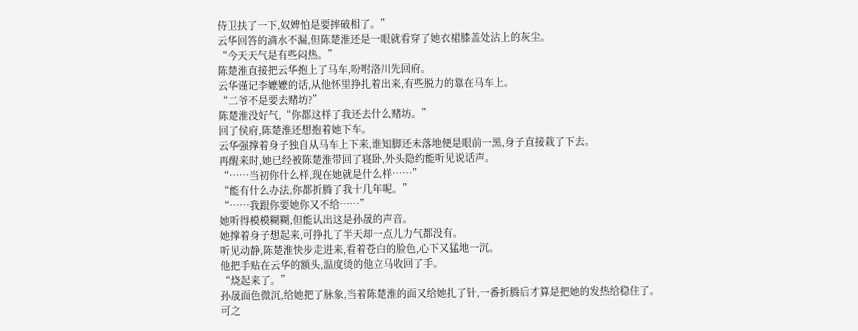侍卫扶了一下,奴婢怕是要摔破相了。”
云华回答的滴水不漏,但陈楚淮还是一眼就看穿了她衣裙膝盖处沾上的灰尘。
“今天天气是有些闷热。”
陈楚淮直接把云华抱上了马车,吩咐洛川先回府。
云华谨记李嬷嬷的话,从他怀里挣扎着出来,有些脱力的靠在马车上。
“二爷不是要去赌坊?”
陈楚淮没好气,“你都这样了我还去什么赌坊。”
回了侯府,陈楚淮还想抱着她下车。
云华强撑着身子独自从马车上下来,谁知脚还未落地便是眼前一黑,身子直接栽了下去。
再醒来时,她已经被陈楚淮带回了寝卧,外头隐约能听见说话声。
“……当初你什么样,现在她就是什么样……”
“能有什么办法,你都折腾了我十几年呢。”
“……我跟你要她你又不给……”
她听得模模糊糊,但能认出这是孙晟的声音。
她撑着身子想起来,可挣扎了半天却一点儿力气都没有。
听见动静,陈楚淮快步走进来,看着苍白的脸色,心下又猛地一沉。
他把手贴在云华的额头,温度烫的他立马收回了手。
“烧起来了。”
孙晟面色微沉,给她把了脉象,当着陈楚淮的面又给她扎了针,一番折腾后才算是把她的发热给稳住了。
可之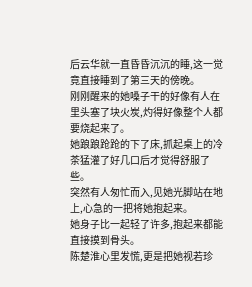后云华就一直昏昏沉沉的睡,这一觉竟直接睡到了第三天的傍晚。
刚刚醒来的她嗓子干的好像有人在里头塞了块火炭,灼得好像整个人都要烧起来了。
她踉踉跄跄的下了床,抓起桌上的冷茶猛灌了好几口后才觉得舒服了些。
突然有人匆忙而入,见她光脚站在地上,心急的一把将她抱起来。
她身子比一起轻了许多,抱起来都能直接摸到骨头。
陈楚淮心里发慌,更是把她视若珍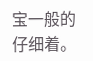宝一般的仔细着。